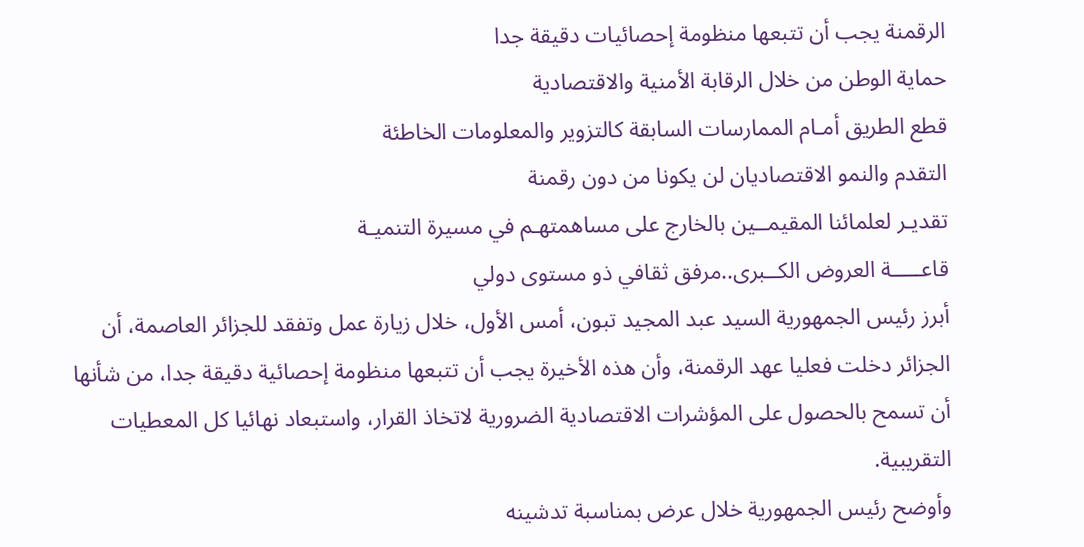الرقمنة يجب أن تتبعها منظومة إحصائيات دقيقة جدا
حماية الوطن من خلال الرقابة الأمنية والاقتصادية
قطع الطريق أمـام الممارسات السابقة كالتزوير والمعلومات الخاطئة
التقدم والنمو الاقتصاديان لن يكونا من دون رقمنة
تقديـر لعلمائنا المقيمــين بالخارج على مساهمتهـم في مسيرة التنميـة
قاعـــــة العروض الكــبرى..مرفق ثقافي ذو مستوى دولي
أبرز رئيس الجمهورية السيد عبد المجيد تبون، أمس الأول، خلال زيارة عمل وتفقد للجزائر العاصمة، أن الجزائر دخلت فعليا عهد الرقمنة، وأن هذه الأخيرة يجب أن تتبعها منظومة إحصائية دقيقة جدا، من شأنها أن تسمح بالحصول على المؤشرات الاقتصادية الضرورية لاتخاذ القرار، واستبعاد نهائيا كل المعطيات التقريبية.
وأوضح رئيس الجمهورية خلال عرض بمناسبة تدشينه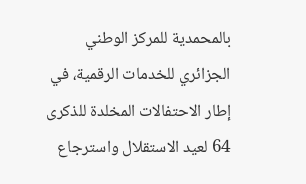بالمحمدية للمركز الوطني الجزائري للخدمات الرقمية، في إطار الاحتفالات المخلدة للذكرى 64 لعيد الاستقلال واسترجاع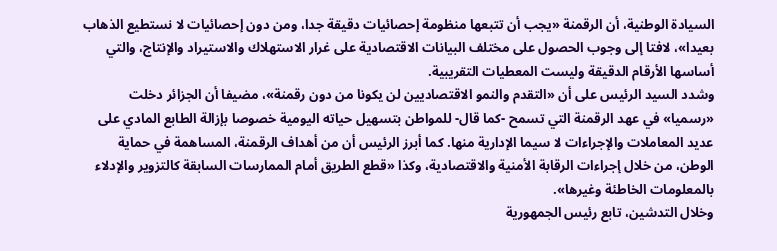السيادة الوطنية، أن الرقمنة «يجب أن تتبعها منظومة إحصائيات دقيقة جدا، ومن دون إحصائيات لا نستطيع الذهاب بعيدا»، لافتا إلى وجوب الحصول على مختلف البيانات الاقتصادية على غرار الاستهلاك والاستيراد والإنتاج، والتي أساسها الأرقام الدقيقة وليست المعطيات التقريبية.
وشدد السيد الرئيس على أن «التقدم والنمو الاقتصاديين لن يكونا من دون رقمنة»، مضيفا أن الجزائر دخلت «رسميا» في عهد الرقمنة التي تسمح -كما قال- للمواطن بتسهيل حياته اليومية خصوصا بإزالة الطابع المادي على عديد المعاملات والإجراءات لا سيما الإدارية منها. كما أبرز الرئيس أن من أهداف الرقمنة، المساهمة في حماية الوطن، من خلال إجراءات الرقابة الأمنية والاقتصادية، وكذا «قطع الطريق أمام الممارسات السابقة كالتزوير والإدلاء بالمعلومات الخاطئة وغيرها».
وخلال التدشين، تابع رئيس الجمهورية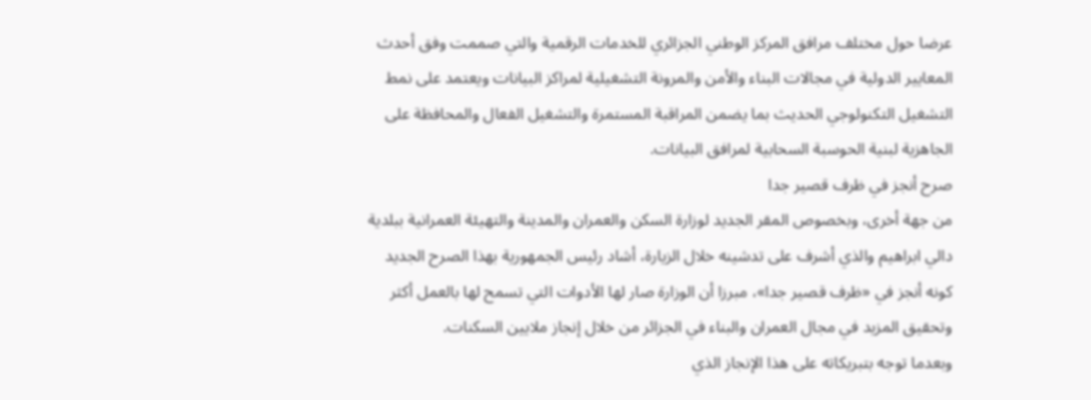عرضا حول مختلف مرافق المركز الوطني الجزائري للخدمات الرقمية والتي صممت وفق أحدث المعايير الدولية في مجالات البناء والأمن والمرونة التشغيلية لمراكز البيانات ويعتمد على نمط التشغيل التكنولوجي الحديث بما يضمن المراقبة المستمرة والتشغيل الفعال والمحافظة على الجاهزية لبنية الحوسبة السحابية لمرافق البيانات.
صرح أنجز في ظرف قصير جدا
من جهة أخرى، وبخصوص المقر الجديد لوزارة السكن والعمران والمدينة والتهيئة العمرانية ببلدية دالي ابراهيم والذي أشرف على تدشينه خلال الزيارة، أشاد رئيس الجمهورية بهذا الصرح الجديد كونه أنجز في «ظرف قصير جدا»، مبرزا أن الوزارة صار لها الأدوات التي تسمح لها بالعمل أكثر وتحقيق المزيد في مجال العمران والبناء في الجزائر من خلال إنجاز ملايين السكنات.
وبعدما توجه بتبريكاته على هذا الإنجاز الذي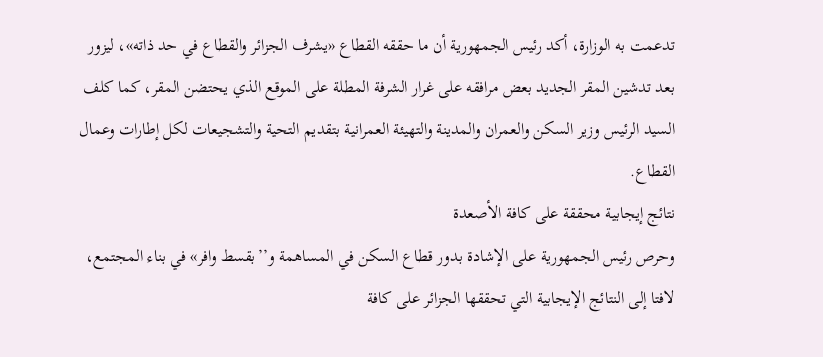تدعمت به الوزارة، أكد رئيس الجمهورية أن ما حققه القطاع «يشرف الجزائر والقطاع في حد ذاته»، ليزور بعد تدشين المقر الجديد بعض مرافقه على غرار الشرفة المطلة على الموقع الذي يحتضن المقر، كما كلف السيد الرئيس وزير السكن والعمران والمدينة والتهيئة العمرانية بتقديم التحية والتشجيعات لكل إطارات وعمال القطاع.
نتائج إيجابية محققة على كافة الأصعدة
وحرص رئيس الجمهورية على الإشادة بدور قطاع السكن في المساهمة و’’بقسط وافر» في بناء المجتمع، لافتا إلى النتائج الإيجابية التي تحققها الجزائر على كافة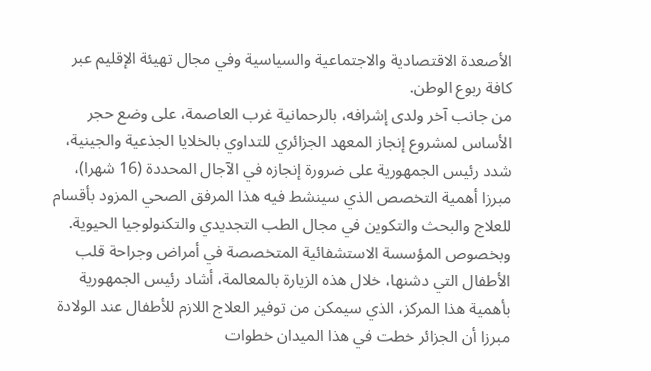الأصعدة الاقتصادية والاجتماعية والسياسية وفي مجال تهيئة الإقليم عبر كافة ربوع الوطن.
من جانب آخر ولدى إشرافه، بالرحمانية غرب العاصمة، على وضع حجر الأساس لمشروع إنجاز المعهد الجزائري للتداوي بالخلايا الجذعية والجينية، شدد رئيس الجمهورية على ضرورة إنجازه في الآجال المحددة (16 شهرا)، مبرزا أهمية التخصص الذي سينشط فيه هذا المرفق الصحي المزود بأقسام للعلاج والبحث والتكوين في مجال الطب التجديدي والتكنولوجيا الحيوية.
وبخصوص المؤسسة الاستشفائية المتخصصة في أمراض وجراحة قلب الأطفال التي دشنها، خلال هذه الزيارة بالمعالمة، أشاد رئيس الجمهورية بأهمية هذا المركز، الذي سيمكن من توفير العلاج اللازم للأطفال عند الولادة مبرزا أن الجزائر خطت في هذا الميدان خطوات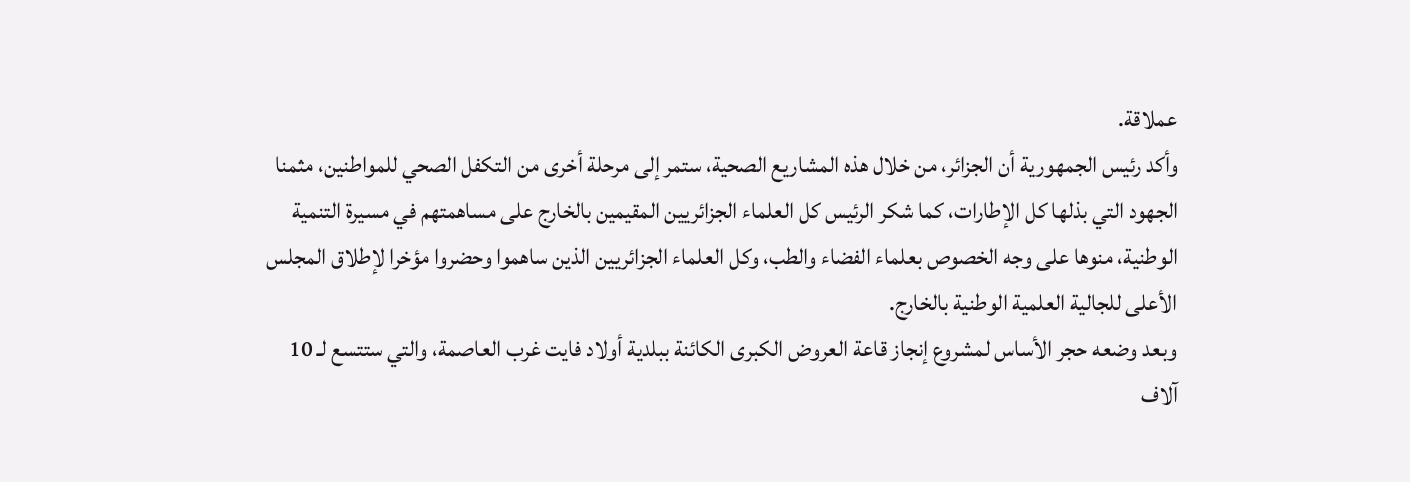عملاقة.
وأكد رئيس الجمهورية أن الجزائر، من خلال هذه المشاريع الصحية، ستمر إلى مرحلة أخرى من التكفل الصحي للمواطنين، مثمنا الجهود التي بذلها كل الإطارات، كما شكر الرئيس كل العلماء الجزائريين المقيمين بالخارج على مساهمتهم في مسيرة التنمية الوطنية، منوها على وجه الخصوص بعلماء الفضاء والطب، وكل العلماء الجزائريين الذين ساهموا وحضروا مؤخرا لإطلاق المجلس الأعلى للجالية العلمية الوطنية بالخارج.
وبعد وضعه حجر الأساس لمشروع إنجاز قاعة العروض الكبرى الكائنة ببلدية أولاد فايت غرب العاصمة، والتي ستتسع لـ 10 آلاف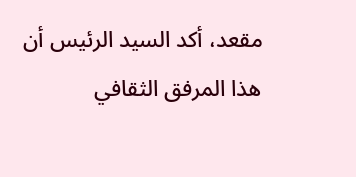مقعد، أكد السيد الرئيس أن هذا المرفق الثقافي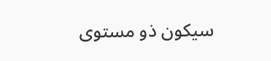سيكون ذو مستوى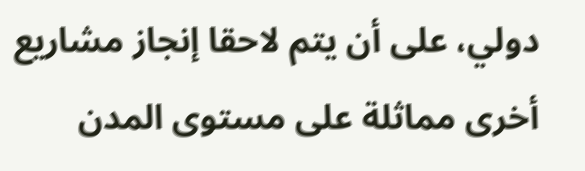دولي، على أن يتم لاحقا إنجاز مشاريع أخرى مماثلة على مستوى المدن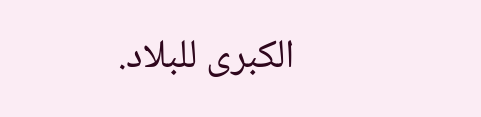الكبرى للبلاد.